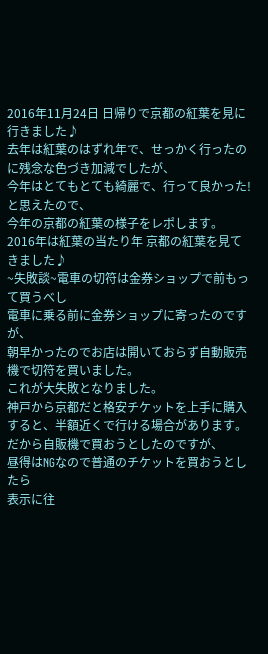2016年11月24日 日帰りで京都の紅葉を見に行きました♪
去年は紅葉のはずれ年で、せっかく行ったのに残念な色づき加減でしたが、
今年はとてもとても綺麗で、行って良かった!と思えたので、
今年の京都の紅葉の様子をレポします。
2016年は紅葉の当たり年 京都の紅葉を見てきました♪
~失敗談~電車の切符は金券ショップで前もって買うべし
電車に乗る前に金券ショップに寄ったのですが、
朝早かったのでお店は開いておらず自動販売機で切符を買いました。
これが大失敗となりました。
神戸から京都だと格安チケットを上手に購入すると、半額近くで行ける場合があります。
だから自販機で買おうとしたのですが、
昼得はNGなので普通のチケットを買おうとしたら
表示に往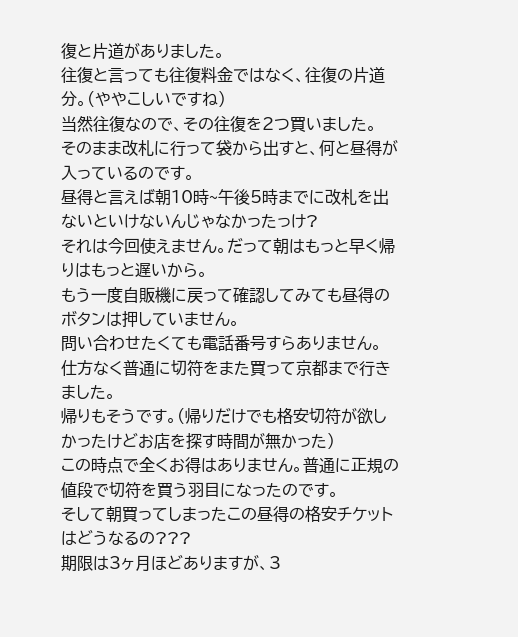復と片道がありました。
往復と言っても往復料金ではなく、往復の片道分。(ややこしいですね)
当然往復なので、その往復を2つ買いました。
そのまま改札に行って袋から出すと、何と昼得が入っているのです。
昼得と言えば朝10時~午後5時までに改札を出ないといけないんじゃなかったっけ?
それは今回使えません。だって朝はもっと早く帰りはもっと遅いから。
もう一度自販機に戻って確認してみても昼得のボタンは押していません。
問い合わせたくても電話番号すらありません。
仕方なく普通に切符をまた買って京都まで行きました。
帰りもそうです。(帰りだけでも格安切符が欲しかったけどお店を探す時間が無かった)
この時点で全くお得はありません。普通に正規の値段で切符を買う羽目になったのです。
そして朝買ってしまったこの昼得の格安チケットはどうなるの???
期限は3ヶ月ほどありますが、3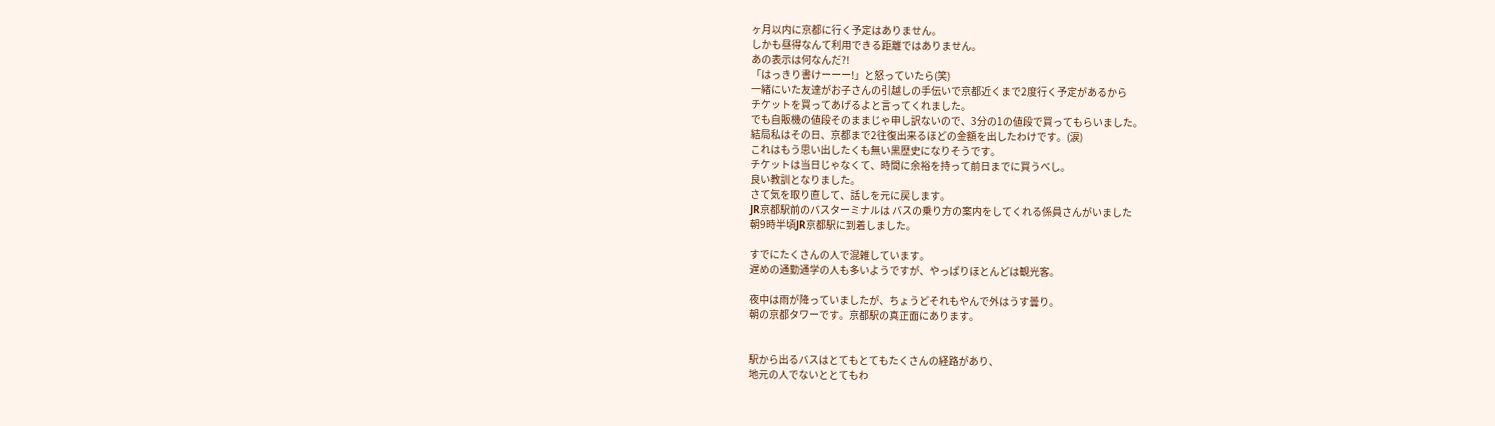ヶ月以内に京都に行く予定はありません。
しかも昼得なんて利用できる距離ではありません。
あの表示は何なんだ?!
「はっきり書けーーー!」と怒っていたら(笑)
一緒にいた友達がお子さんの引越しの手伝いで京都近くまで2度行く予定があるから
チケットを買ってあげるよと言ってくれました。
でも自販機の値段そのままじゃ申し訳ないので、3分の1の値段で買ってもらいました。
結局私はその日、京都まで2往復出来るほどの金額を出したわけです。(涙)
これはもう思い出したくも無い黒歴史になりそうです。
チケットは当日じゃなくて、時間に余裕を持って前日までに買うべし。
良い教訓となりました。
さて気を取り直して、話しを元に戻します。
JR京都駅前のバスターミナルは バスの乗り方の案内をしてくれる係員さんがいました
朝9時半頃JR京都駅に到着しました。

すでにたくさんの人で混雑しています。
遅めの通勤通学の人も多いようですが、やっぱりほとんどは観光客。

夜中は雨が降っていましたが、ちょうどそれもやんで外はうす曇り。
朝の京都タワーです。京都駅の真正面にあります。


駅から出るバスはとてもとてもたくさんの経路があり、
地元の人でないととてもわ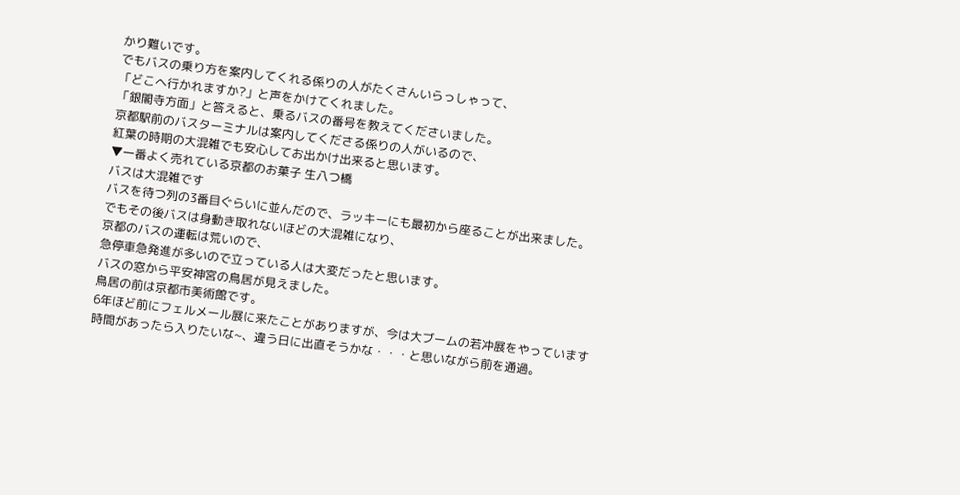かり難いです。
でもバスの乗り方を案内してくれる係りの人がたくさんいらっしゃって、
「どこへ行かれますか?」と声をかけてくれました。
「銀閣寺方面」と答えると、乗るバスの番号を教えてくださいました。
京都駅前のバスターミナルは案内してくださる係りの人がいるので、
紅葉の時期の大混雑でも安心してお出かけ出来ると思います。
▼一番よく売れている京都のお菓子 生八つ橋
バスは大混雑です
バスを待つ列の3番目ぐらいに並んだので、ラッキーにも最初から座ることが出来ました。
でもその後バスは身動き取れないほどの大混雑になり、
京都のバスの運転は荒いので、
急停車急発進が多いので立っている人は大変だったと思います。
バスの窓から平安神宮の鳥居が見えました。
鳥居の前は京都市美術館です。
6年ほど前にフェルメール展に来たことがありますが、今は大ブームの若冲展をやっています
時間があったら入りたいな~、違う日に出直そうかな・・・と思いながら前を通過。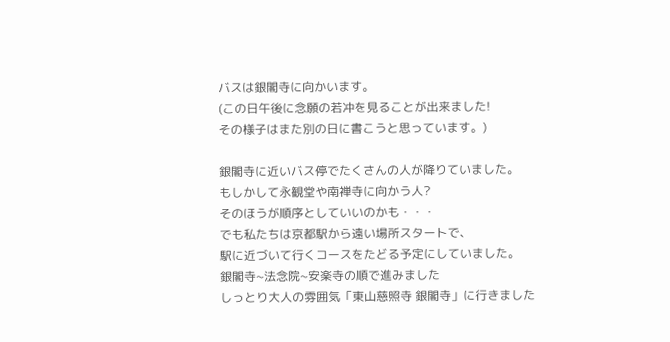バスは銀閣寺に向かいます。
(この日午後に念願の若冲を見ることが出来ました!
その様子はまた別の日に書こうと思っています。)

銀閣寺に近いバス停でたくさんの人が降りていました。
もしかして永観堂や南禅寺に向かう人?
そのほうが順序としていいのかも・・・
でも私たちは京都駅から遠い場所スタートで、
駅に近づいて行くコースをたどる予定にしていました。
銀閣寺~法念院~安楽寺の順で進みました
しっとり大人の雰囲気「東山慈照寺 銀閣寺」に行きました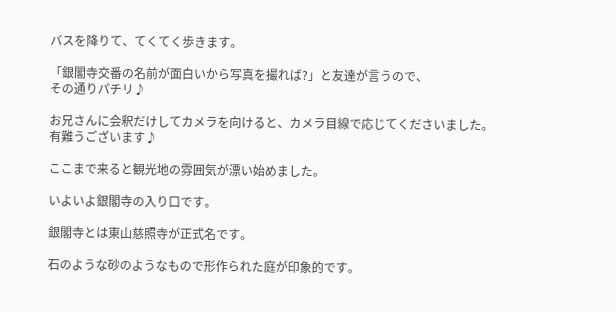バスを降りて、てくてく歩きます。

「銀閣寺交番の名前が面白いから写真を撮れば?」と友達が言うので、
その通りパチリ♪

お兄さんに会釈だけしてカメラを向けると、カメラ目線で応じてくださいました。
有難うございます♪

ここまで来ると観光地の雰囲気が漂い始めました。

いよいよ銀閣寺の入り口です。

銀閣寺とは東山慈照寺が正式名です。

石のような砂のようなもので形作られた庭が印象的です。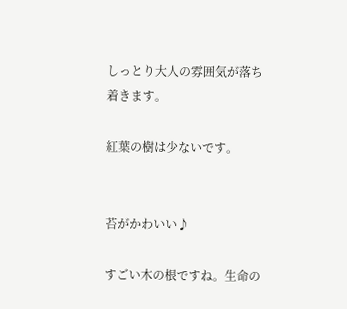しっとり大人の雰囲気が落ち着きます。

紅葉の樹は少ないです。


苔がかわいい♪

すごい木の根ですね。生命の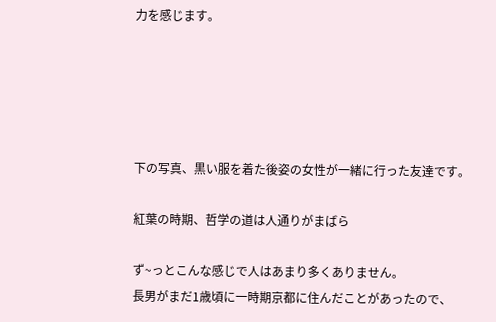力を感じます。





下の写真、黒い服を着た後姿の女性が一緒に行った友達です。

紅葉の時期、哲学の道は人通りがまばら

ず~っとこんな感じで人はあまり多くありません。
長男がまだ1歳頃に一時期京都に住んだことがあったので、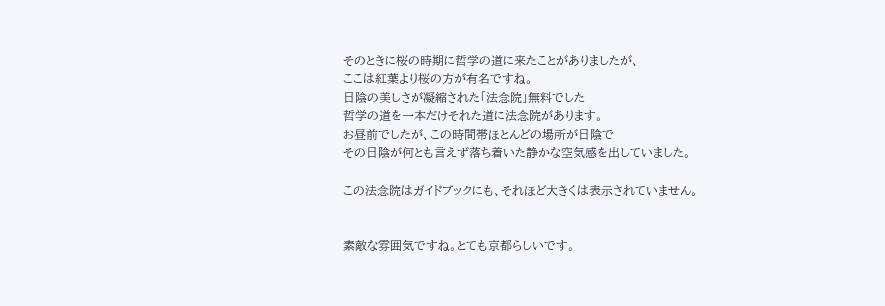そのときに桜の時期に哲学の道に来たことがありましたが、
ここは紅葉より桜の方が有名ですね。
日陰の美しさが凝縮された「法念院」無料でした
哲学の道を一本だけそれた道に法念院があります。
お昼前でしたが、この時間帯ほとんどの場所が日陰で
その日陰が何とも言えず落ち着いた静かな空気感を出していました。

この法念院はガイドブックにも、それほど大きくは表示されていません。


素敵な雰囲気ですね。とても京都らしいです。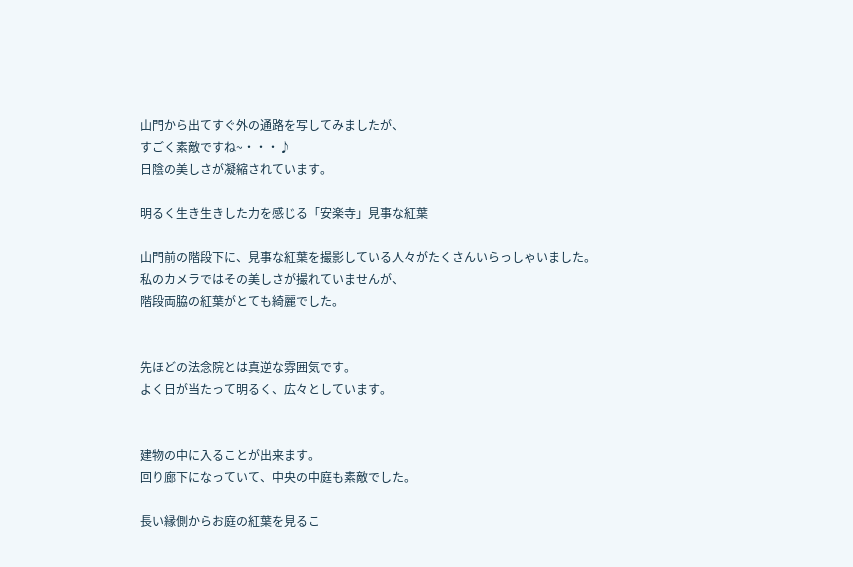山門から出てすぐ外の通路を写してみましたが、
すごく素敵ですね~・・・♪
日陰の美しさが凝縮されています。

明るく生き生きした力を感じる「安楽寺」見事な紅葉

山門前の階段下に、見事な紅葉を撮影している人々がたくさんいらっしゃいました。
私のカメラではその美しさが撮れていませんが、
階段両脇の紅葉がとても綺麗でした。


先ほどの法念院とは真逆な雰囲気です。
よく日が当たって明るく、広々としています。


建物の中に入ることが出来ます。
回り廊下になっていて、中央の中庭も素敵でした。

長い縁側からお庭の紅葉を見るこ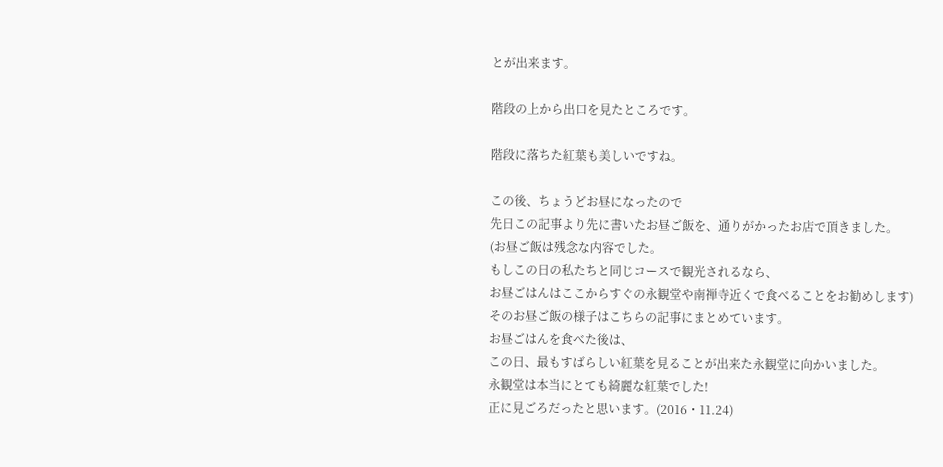とが出来ます。

階段の上から出口を見たところです。

階段に落ちた紅葉も美しいですね。

この後、ちょうどお昼になったので
先日この記事より先に書いたお昼ご飯を、通りがかったお店で頂きました。
(お昼ご飯は残念な内容でした。
もしこの日の私たちと同じコースで観光されるなら、
お昼ごはんはここからすぐの永観堂や南禅寺近くで食べることをお勧めします)
そのお昼ご飯の様子はこちらの記事にまとめています。
お昼ごはんを食べた後は、
この日、最もすばらしい紅葉を見ることが出来た永観堂に向かいました。
永観堂は本当にとても綺麗な紅葉でした!
正に見ごろだったと思います。(2016・11.24)